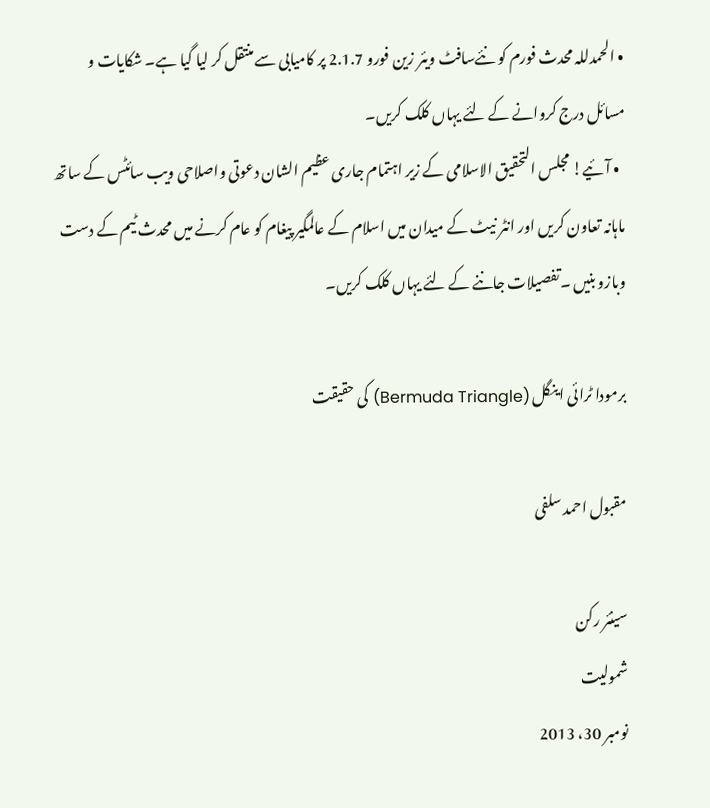• الحمدللہ محدث فورم کو نئےسافٹ ویئر زین فورو 2.1.7 پر کامیابی سے منتقل کر لیا گیا ہے۔ شکایات و مسائل درج کروانے کے لئے یہاں کلک کریں۔
  • آئیے! مجلس التحقیق الاسلامی کے زیر اہتمام جاری عظیم الشان دعوتی واصلاحی ویب سائٹس کے ساتھ ماہانہ تعاون کریں اور انٹر نیٹ کے میدان میں اسلام کے عالمگیر پیغام کو عام کرنے میں محدث ٹیم کے دست وبازو بنیں ۔تفصیلات جاننے کے لئے یہاں کلک کریں۔

برمودا ٹرائی اینگل (Bermuda Triangle) کی حقیقت

مقبول احمد سلفی

سینئر رکن
شمولیت
نومبر 30، 2013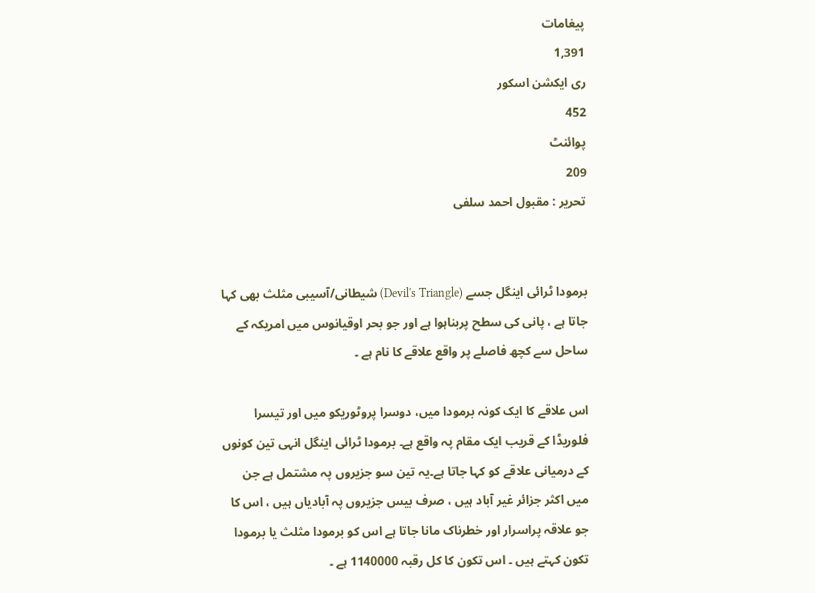پیغامات
1,391
ری ایکشن اسکور
452
پوائنٹ
209
تحریر : مقبول احمد سلفی


برمودا ٹرائی اینگل جسے (Devil's Triangle) شیطانی/آسیبی مثلث بھی کہا جاتا ہے ، پانی کی سطح پربناہوا ہے اور جو بحر اوقیانوس میں امریکہ کے ساحل سے کچھ فاصلے پر واقع علاقے کا نام ہے ۔

اس علاقے کا ایک کونہ برمودا میں، دوسرا پروٹوریکو میں اور تیسرا فلوریڈا کے قریب ایک مقام پہ واقع ہے۔ برمودا ٹرائی اینگل انہی تین کونوں کے درمیانی علاقے کو کہا جاتا ہے۔یہ تین سو جزیروں پہ مشتمل ہے جن میں اکثر جزائر غیر آباد ہیں ، صرف بیس جزیروں پہ آبادیاں ہیں ، اس کا جو علاقہ پراسرار اور خطرناک مانا جاتا ہے اس کو برمودا مثلث یا برمودا تکون کہتے ہیں ۔ اس تکون کا کل رقبہ 1140000 ہے ۔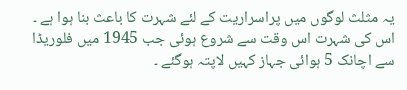یہ مثلث لوگوں میں پراسراریت کے لئے شہرت کا باعث بنا ہوا ہے ۔ اس کی شہرت اس وقت سے شروع ہوئی جب 1945 میں فلوریڈا سے اچانک 5 ہوائی جہاز کہیں لاپتہ ہوگئے ۔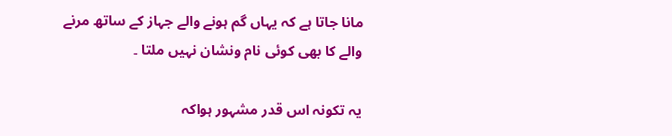مانا جاتا ہے کہ یہاں گم ہونے والے جہاز کے ساتھ مرنے والے کا بھی کوئی نام ونشان نہیں ملتا ۔

یہ تکونہ اس قدر مشہور ہواکہ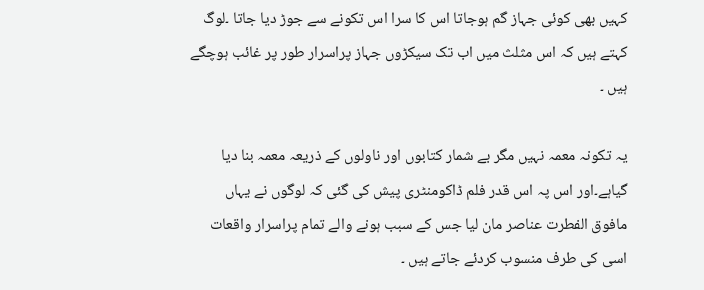کہیں بھی کوئی جہاز گم ہوجاتا اس کا سرا اس تکونے سے جوڑ دیا جاتا ۔لوگ کہتے ہیں کہ اس مثلث میں اب تک سیکڑوں جہاز پراسرار طور پر غائب ہوچگے ہیں ۔

یہ تکونہ معمہ نہیں مگر بے شمار کتابوں اور ناولوں کے ذریعہ معمہ بنا دیا گیاہے۔اور اس پہ اس قدر فلم ڈاکومنٹری پیش کی گئی کہ لوگوں نے یہاں مافوق الفطرت عناصر مان لیا جس کے سبب ہونے والے تمام پراسرار واقعات اسی کی طرف منسوب کردئے جاتے ہیں ۔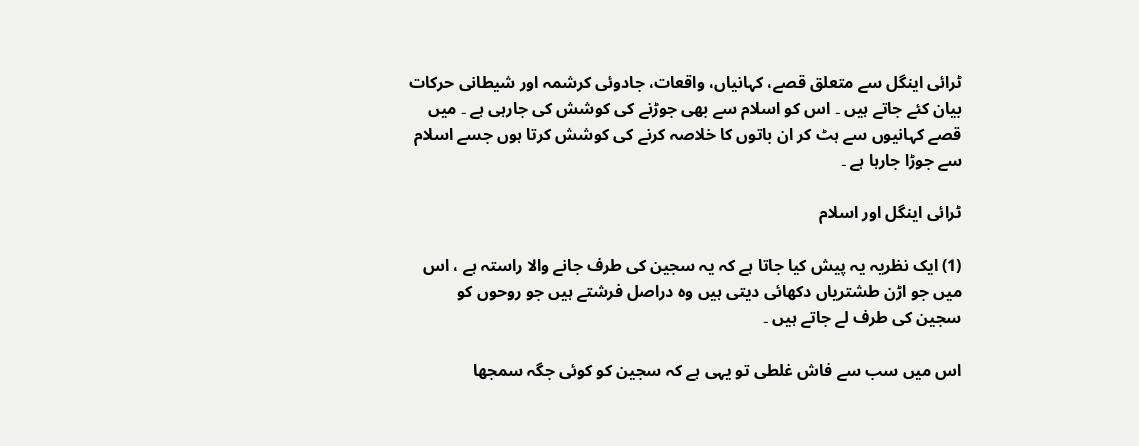ٹرائی اینگل سے متعلق قصے، کہانیاں، واقعات، جادوئی کرشمہ اور شیطانی حرکات بیان کئے جاتے ہیں ۔ اس کو اسلام سے بھی جوڑنے کی کوشش کی جارہی ہے ۔ میں قصے کہانیوں سے ہٹ کر ان باتوں کا خلاصہ کرنے کی کوشش کرتا ہوں جسے اسلام سے جوڑا جارہا ہے ۔

ٹرائی اینگل اور اسلام

(1) ایک نظریہ یہ پیش کیا جاتا ہے کہ یہ سجین کی طرف جانے والا راستہ ہے ، اس میں جو اڑن طشتریاں دکھائی دیتی ہیں وہ دراصل فرشتے ہیں جو روحوں کو سجین کی طرف لے جاتے ہیں ۔

اس میں سب سے فاش غلطی تو یہی ہے کہ سجین کو کوئی جگہ سمجھا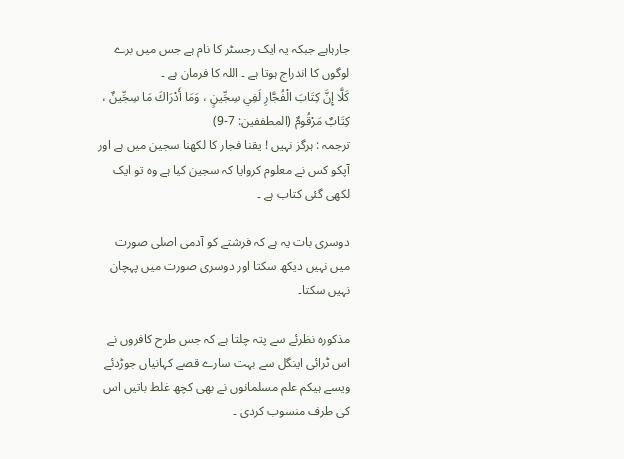جارہاہے جبکہ یہ ایک رجسٹر کا نام ہے جس میں برے لوگوں کا اندراج ہوتا ہے ۔ اللہ کا فرمان ہے ۔
كَلَّا إِنَّ كِتَابَ الْفُجَّارِ لَفِي سِجِّينٍ ، وَمَا أَدْرَاكَ مَا سِجِّينٌ ، كِتَابٌ مَرْقُومٌ (المطففين: 7-9)
ترجمہ : ہرگز نہیں ! یقنا فجار کا لکھنا سجین میں ہے اور آپکو کس نے معلوم کروایا کہ سجین کیا ہے وہ تو ایک لکھی گئی کتاب ہے ۔

دوسری بات یہ ہے کہ فرشتے کو آدمی اصلی صورت میں نہیں دیکھ سکتا اور دوسری صورت میں پہچان نہیں سکتا۔

مذکورہ نظرئے سے پتہ چلتا ہے کہ جس طرح کافروں نے اس ٹرائی اینگل سے بہت سارے قصے کہانیاں جوڑدئے ویسے ہیکم علم مسلمانوں نے بھی کچھ غلط باتیں اس کی طرف منسوب کردی ۔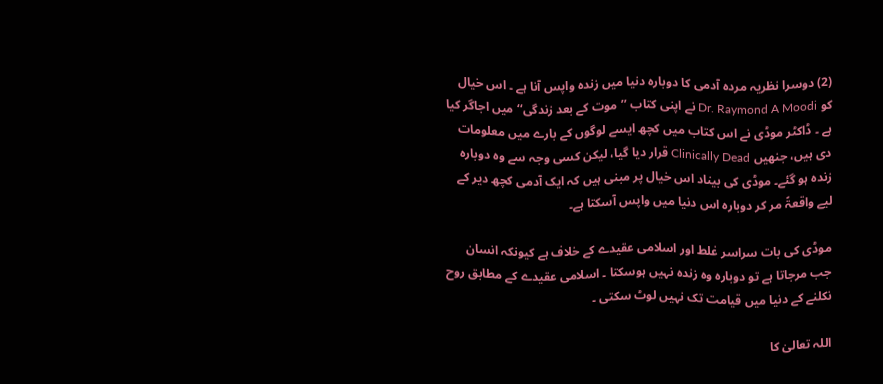(2) دوسرا نظریہ مردہ آدمی کا دوبارہ دنیا میں زندہ واپس آنا ہے ۔ اس خیال کو Dr. Raymond A Moodi نے اپنی کتاب ’’موت کے بعد زندگی‘‘ میں اجاگر کیا ہے ۔ ڈاکٹر موڈی نے اس کتاب میں کچھ ایسے لوگوں کے بارے میں معلومات دی ہیں، جنھیں Clinically Dead قرار دیا گیا، لیکن کسی وجہ سے وہ دوبارہ زندہ ہو گئے۔ موڈی کی بیناد اس خیال پر مبنی ہیں کہ ایک آدمی کچھ دیر کے لیے واقعۃً مر کر دوبارہ اس دنیا میں واپس آسکتا ہے۔

موڈی کی بات سراسر غلط اور اسلامی عقیدے کے خلاف ہے کیونکہ انسان جب مرجاتا ہے تو دوبارہ وہ زندہ نہیں ہوسکتا ۔ اسلامی عقیدے کے مطابق روح نکلنے کے دنیا میں قیامت تک نہیں لوٹ سکتی ۔

اللہ تعالیٰ کا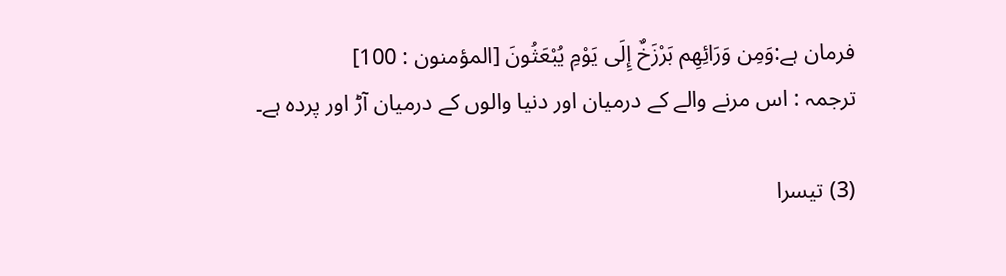فرمان ہے:وَمِن وَرَائِهِم بَرْزَخٌ إِلَى يَوْمِ يُبْعَثُونَ [المؤمنون : 100]
ترجمہ : اس مرنے والے کے درمیان اور دنیا والوں کے درمیان آڑ اور پردہ ہے۔

(3) تیسرا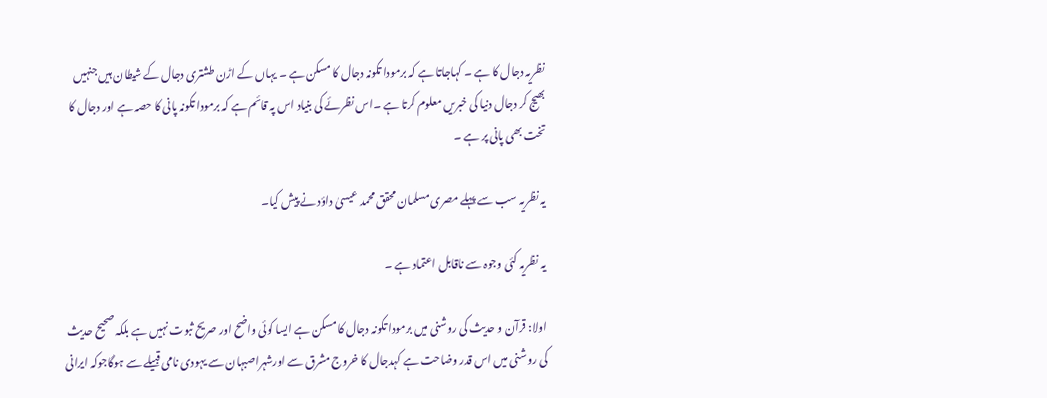نظریہ دجال کا ہے ۔ کہاجاتا ہے کہ برمودا تکونہ دجال کا مسکن ہے ۔ یہاں کے اڑن طشتری دجال کے شیطان ہیں جنہیں بھیج کر دجال دنیا کی خبریں معلوم کرتا ہے ۔اس نظرئے کی بنیاد اس پہ قائم ہے کہ برمودا تکونہ پانی کا حصہ ہے اور دجال کا تخت بھی پانی پر ہے ۔

یہ نظریہ سب سے پہلے مصری مسلمان محقق محمد عیسیٰ داؤد نے پیش کیا۔

یہ نظریہ کئی وجوہ سے ناقابل اعتماد ہے ۔

اولا: قرآن و حدیث کی روشنی میں برمودا تکونہ دجال کا مسکن ہے ایسا کوئی واضح اور صریح ثبوت نہیں ہے بلکہ صحیح حدیث کی روشنی میں اس قدر وضاحت ہے کہدجال کا خروج مشرق سے اورشہراصبہان سے یہودی نامی قبیلے سے ہوگاجوکہ ایرانی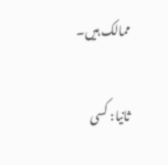ممالک ہیں۔

ثانیا: کسی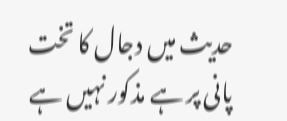حدیث میں دجال کا تخت پانی پر ہے مذکور نہیں ہے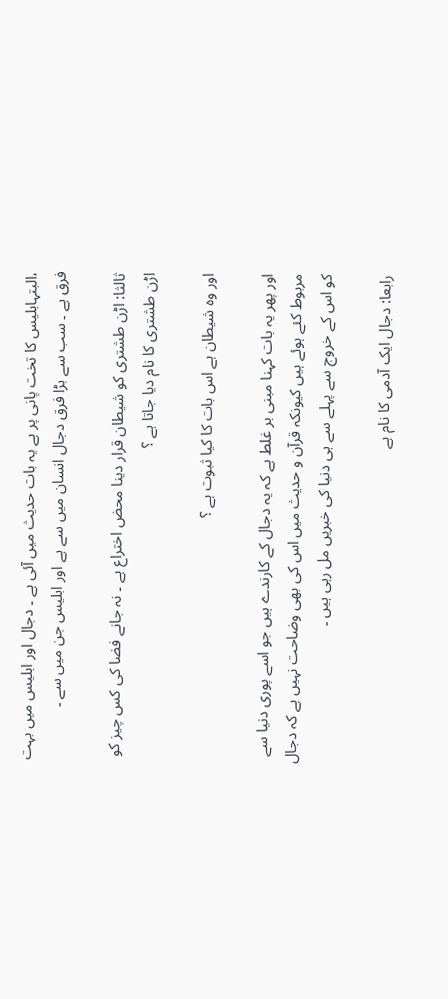،البتہابلیس کا تخت پانی پر ہے یہ بات حدیث میں آئی ہے ۔ دجال اور ابلیس میں بہت فرق ہے ۔ سب سے بڑا فرق دجال انسان میں سے ہے اور ابلیس جن میں سے ۔

ثالثا: اڑن طشتری کو شیطان قرار دینا محض اختراع ہے ۔ نہ جانے فضا کی کس چیز کو اڑن طشتری کا نام دیا جاتا ہے ؟

اور وہ شیطان ہے اس بات کا کیا ثبوت ہے ؟

اور پھر یہ بات کہنا مبنی بر غلط ہے کہ یہ دجال کے کارندے ہیں جو اسے پوری دنیا سے مربوط کئے ہوئے ہیں کیونکہ قرآن و حدیث میں اس کی بھی وضاحت نہیں ہے کہ دجال کو اس کے خروج سے پہلے سے ہی دنیا کی خبریں مل رہی ہیں ۔

رابعا: دجال ایک آدمی کا نام ہے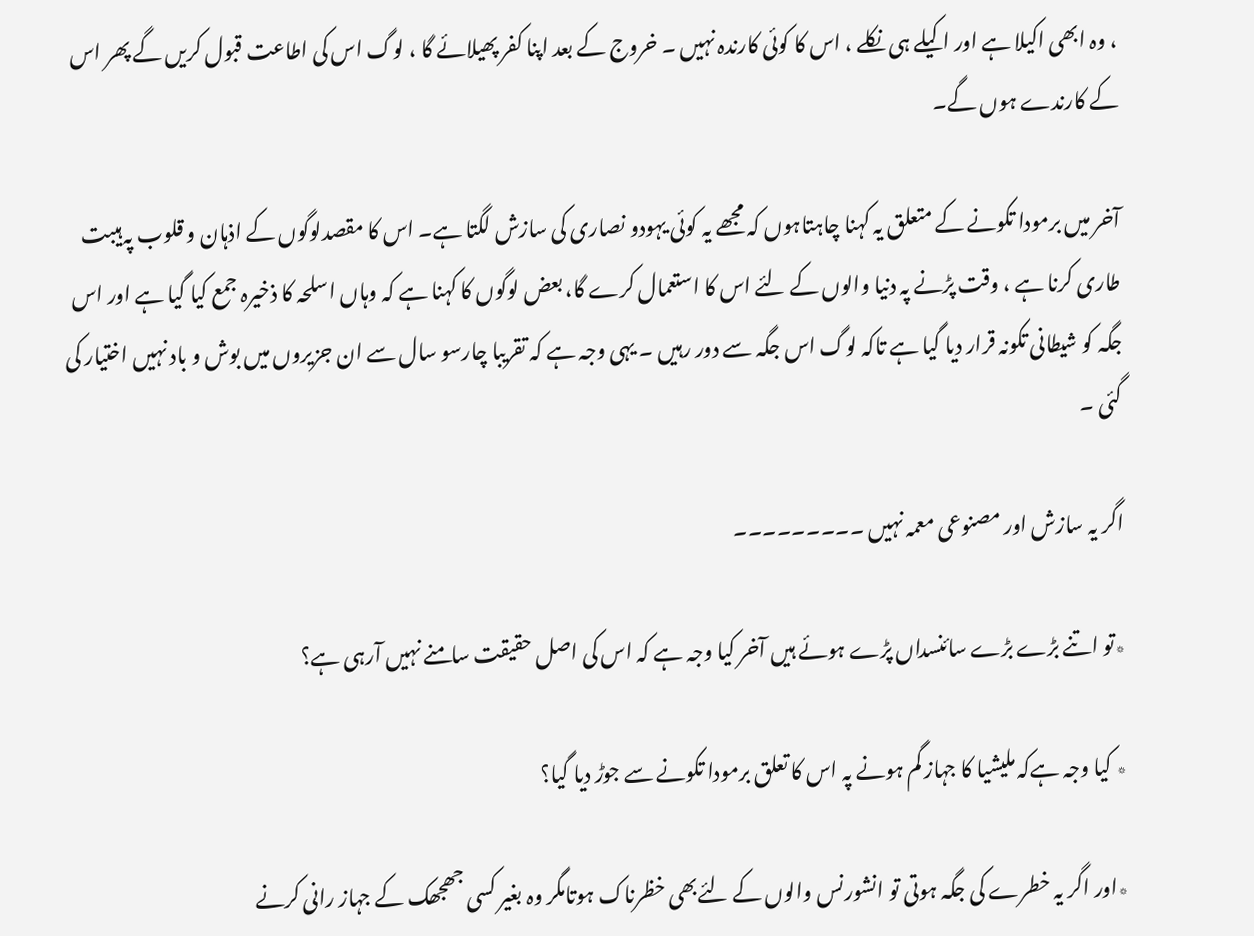، وہ ابھی اکیلا ہے اور اکیلے ہی نکلے ، اس کا کوئی کارندہ نہیں ۔ خروج کے بعد اپنا کفر پھیلائے گا ، لوگ اس کی اطاعت قبول کریں گے پھر اس کے کارندے ہوں گے۔

آخر میں برمودا تکونے کے متعلق یہ کہنا چاہتاہوں کہ مجھے یہ کوئی یہودو نصاری کی سازش لگتا ہے۔ اس کا مقصدلوگوں کے اذہان و قلوب پہ ہیبت طاری کرنا ہے ، وقت پڑنے پہ دنیا والوں کے لئے اس کا استعمال کرے گا، بعض لوگوں کا کہنا ہے کہ وہاں اسلحہ کا ذخیرہ جمع کیا گیا ہے اور اس جگہ کو شيطانی تکونہ قرار دیا گیا ہے تاکہ لوگ اس جگہ سے دور رہیں ۔ یہی وجہ ہے کہ تقریبا چارسو سال سے ان جزیروں میں بوش و باد نہیں اختیار کی گئی ۔

اگر یہ سازش اور مصنوعی معمہ نہیں ۔۔۔۔۔۔۔۔۔

٭تو اتنے بڑے بڑے سائنسداں پڑے ہوئے ہیں آخر کیا وجہ ہے کہ اس کی اصل حقیقت سامنے نہیں آرہی ہے؟

٭ کیا وجہ ہےکہ ملیشیا کا جہاز گم ہونے پہ اس کا تعلق برمودا تکونے سے جوڑ دیا گیا؟

٭اور اگر یہ خطرے کی جگہ ہوتی تو انشورنس والوں کے لئےبھی خظرناک ہوتامگر وہ بغیر کسی جھجھک کے جہاز رانی کرنے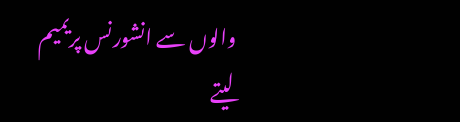والوں سے انشورنس پریمیم لیتے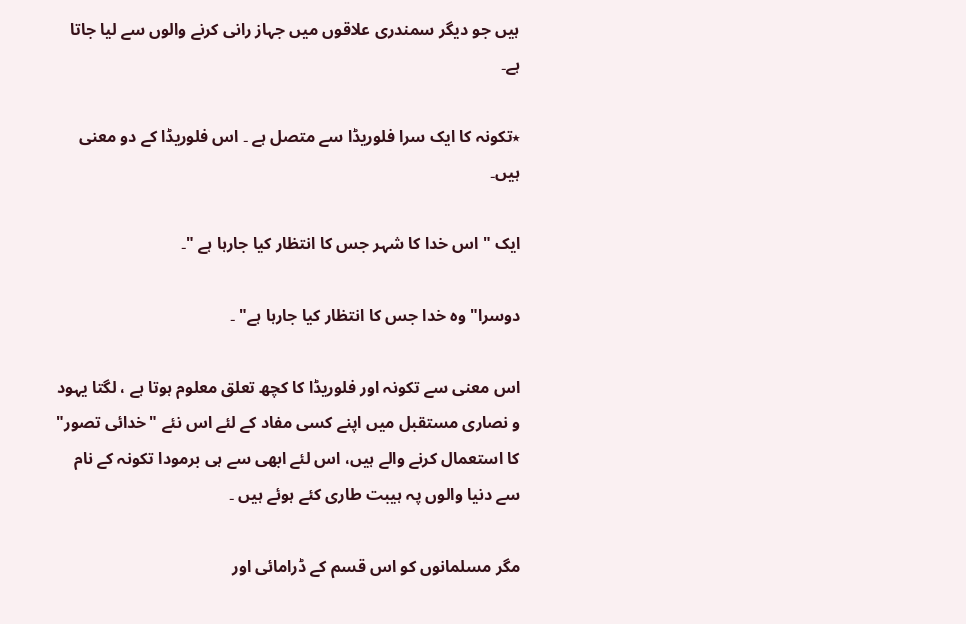ہیں جو دیگر سمندری علاقوں میں جہاز رانی کرنے والوں سے لیا جاتا ہے۔

٭تکونہ کا ایک سرا فلوریڈا سے متصل ہے ۔ اس فلوریڈا کے دو معنی ہیں۔

ایک " اس خدا کا شہر جس کا انتظار کیا جارہا ہے "۔

دوسرا"وہ خدا جس کا انتظار کیا جارہا ہے" ۔

اس معنی سے تکونہ اور فلوریڈا کا کچھ تعلق معلوم ہوتا ہے ، لگتا یہود و نصاری مستقبل میں اپنے کسی مفاد کے لئے اس نئے "خدائی تصور" کا استعمال کرنے والے ہیں، اس لئے ابھی سے ہی برمودا تکونہ کے نام سے دنیا والوں پہ ہیبت طاری کئے ہوئے ہیں ۔

مگر مسلمانوں کو اس قسم کے ڈرامائی اور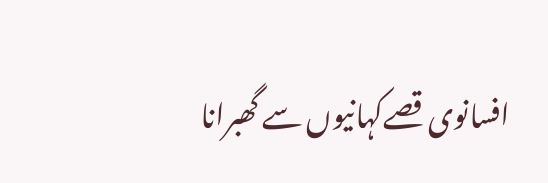افسانوی قصےکہانیوں سے گھبرانا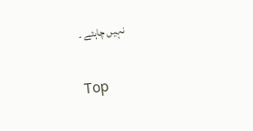نہیں چاہئے ۔

Top